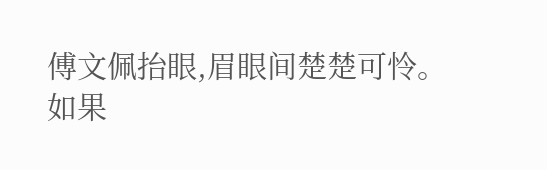傅文佩抬眼,眉眼间楚楚可怜。
如果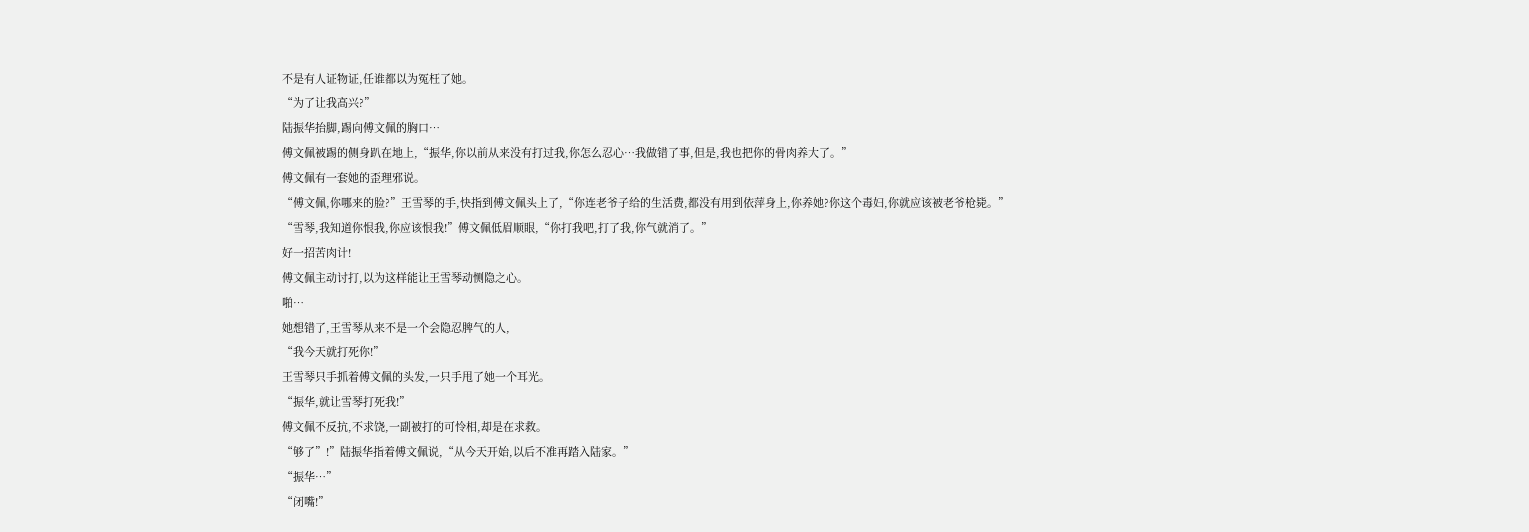不是有人证物证,任谁都以为冤枉了她。
“为了让我高兴?”
陆振华抬脚,踢向傅文佩的胸口…
傅文佩被踢的侧身趴在地上,“振华,你以前从来没有打过我,你怎么忍心…我做错了事,但是,我也把你的骨肉养大了。”
傅文佩有一套她的歪理邪说。
“傅文佩,你哪来的脸?”王雪琴的手,快指到傅文佩头上了,“你连老爷子给的生活费,都没有用到依萍身上,你养她?你这个毒妇,你就应该被老爷枪毙。”
“雪琴,我知道你恨我,你应该恨我!”傅文佩低眉顺眼,“你打我吧,打了我,你气就消了。”
好一招苦肉计!
傅文佩主动讨打,以为这样能让王雪琴动恻隐之心。
啪…
她想错了,王雪琴从来不是一个会隐忍脾气的人,
“我今天就打死你!”
王雪琴只手抓着傅文佩的头发,一只手甩了她一个耳光。
“振华,就让雪琴打死我!”
傅文佩不反抗,不求饶,一副被打的可怜相,却是在求救。
“够了”!”陆振华指着傅文佩说,“从今天开始,以后不准再踏入陆家。”
“振华…”
“闭嘴!”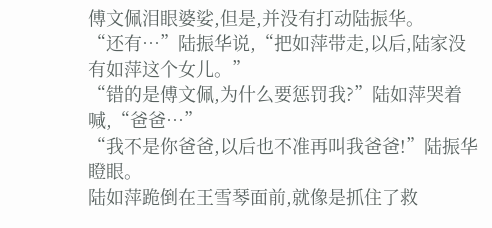傅文佩泪眼婆娑,但是,并没有打动陆振华。
“还有…”陆振华说,“把如萍带走,以后,陆家没有如萍这个女儿。”
“错的是傅文佩,为什么要惩罚我?”陆如萍哭着喊,“爸爸…”
“我不是你爸爸,以后也不准再叫我爸爸!”陆振华瞪眼。
陆如萍跪倒在王雪琴面前,就像是抓住了救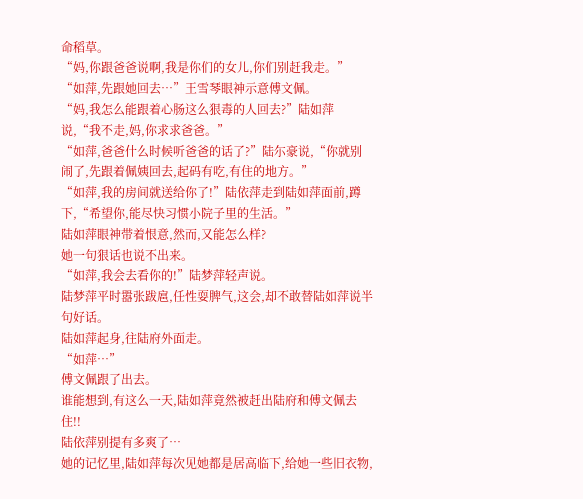命稻草。
“妈,你跟爸爸说啊,我是你们的女儿,你们别赶我走。”
“如萍,先跟她回去…”王雪琴眼神示意傅文佩。
“妈,我怎么能跟着心肠这么狠毒的人回去?”陆如萍说,“我不走,妈,你求求爸爸。”
“如萍,爸爸什么时候听爸爸的话了?”陆尓豪说,“你就别闹了,先跟着佩姨回去,起码有吃,有住的地方。”
“如萍,我的房间就送给你了!”陆依萍走到陆如萍面前,蹲下,“希望你,能尽快习惯小院子里的生活。”
陆如萍眼神带着恨意,然而,又能怎么样?
她一句狠话也说不出来。
“如萍,我会去看你的!”陆梦萍轻声说。
陆梦萍平时嚣张跋扈,任性耍脾气,这会,却不敢替陆如萍说半句好话。
陆如萍起身,往陆府外面走。
“如萍…”
傅文佩跟了出去。
谁能想到,有这么一天,陆如萍竟然被赶出陆府和傅文佩去住!!
陆依萍别提有多爽了…
她的记忆里,陆如萍每次见她都是居高临下,给她一些旧衣物,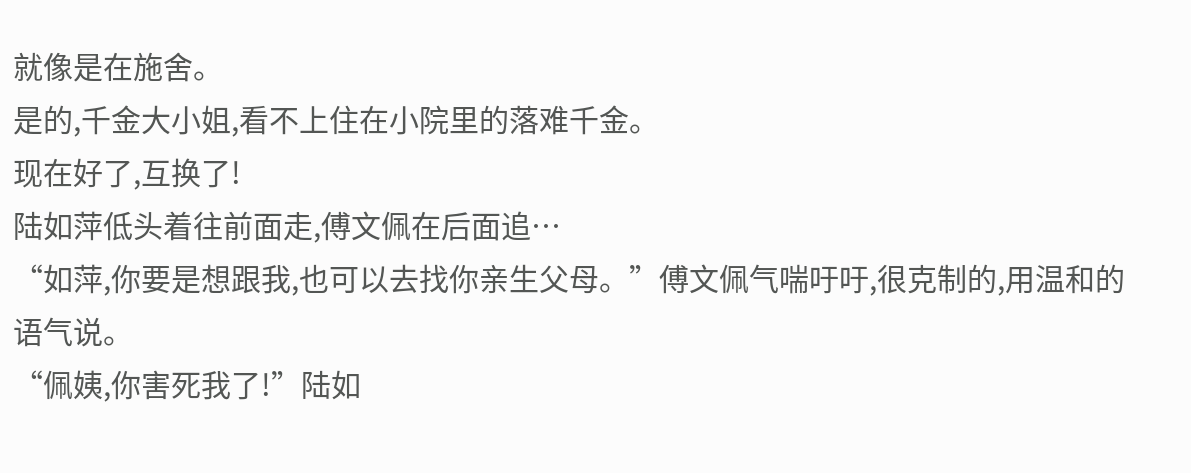就像是在施舍。
是的,千金大小姐,看不上住在小院里的落难千金。
现在好了,互换了!
陆如萍低头着往前面走,傅文佩在后面追…
“如萍,你要是想跟我,也可以去找你亲生父母。”傅文佩气喘吁吁,很克制的,用温和的语气说。
“佩姨,你害死我了!”陆如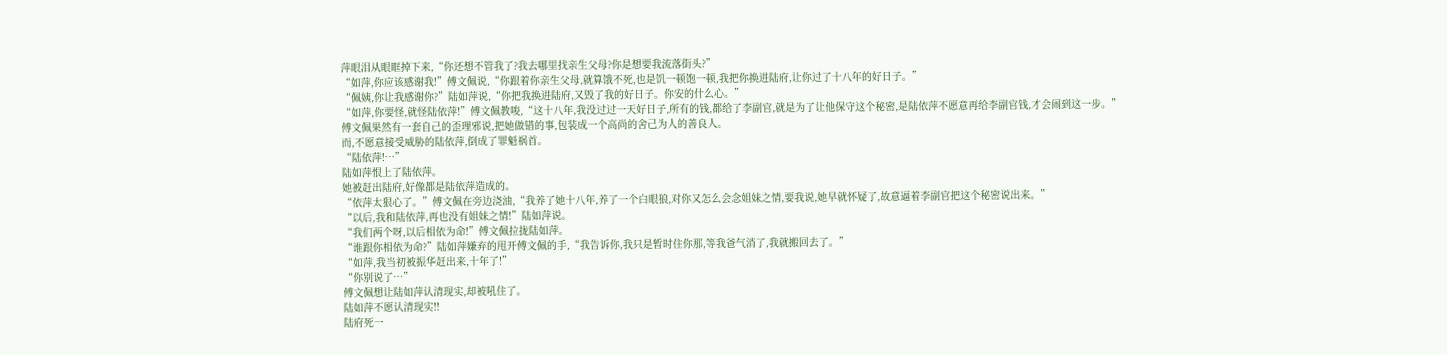萍眼泪从眼眶掉下来,“你还想不管我了?我去哪里找亲生父母?你是想要我流落街头?”
“如萍,你应该感谢我!”傅文佩说,“你跟着你亲生父母,就算饿不死,也是饥一顿饱一顿,我把你换进陆府,让你过了十八年的好日子。”
“佩姨,你让我感谢你?”陆如萍说,“你把我换进陆府,又毁了我的好日子。你安的什么心。”
“如萍,你要怪,就怪陆依萍!”傅文佩教唆,“这十八年,我没过过一天好日子,所有的钱,都给了李副官,就是为了让他保守这个秘密,是陆依萍不愿意再给李副官钱,才会闹到这一步。”
傅文佩果然有一套自己的歪理邪说,把她做错的事,包装成一个高尚的舍己为人的善良人。
而,不愿意接受威胁的陆依萍,倒成了罪魁祸首。
“陆依萍!…”
陆如萍恨上了陆依萍。
她被赶出陆府,好像都是陆依萍造成的。
“依萍太狠心了。”傅文佩在旁边浇油,“我养了她十八年,养了一个白眼狼,对你又怎么会念姐妹之情,要我说,她早就怀疑了,故意逼着李副官把这个秘密说出来。”
“以后,我和陆依萍,再也没有姐妹之情!”陆如萍说。
“我们两个呀,以后相依为命!”傅文佩拉拢陆如萍。
“谁跟你相依为命?”陆如萍嫌弃的甩开傅文佩的手,“我告诉你,我只是暂时住你那,等我爸气消了,我就搬回去了。”
“如萍,我当初被振华赶出来,十年了!”
“你别说了…”
傅文佩想让陆如萍认清现实,却被吼住了。
陆如萍不愿认清现实!!
陆府死一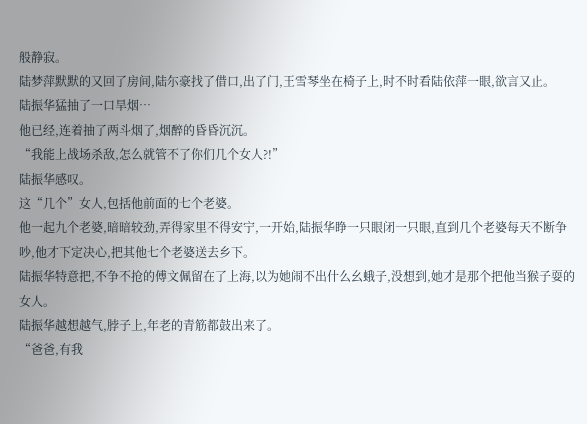般静寂。
陆梦萍默默的又回了房间,陆尓豪找了借口,出了门,王雪琴坐在椅子上,时不时看陆依萍一眼,欲言又止。
陆振华猛抽了一口旱烟…
他已经,连着抽了两斗烟了,烟醉的昏昏沉沉。
“我能上战场杀敌,怎么就管不了你们几个女人?!”
陆振华感叹。
这“几个”女人,包括他前面的七个老婆。
他一起九个老婆,暗暗较劲,弄得家里不得安宁,一开始,陆振华睁一只眼闭一只眼,直到几个老婆每天不断争吵,他才下定决心,把其他七个老婆送去乡下。
陆振华特意把,不争不抢的傅文佩留在了上海,以为她闹不出什么幺蛾子,没想到,她才是那个把他当猴子耍的女人。
陆振华越想越气,脖子上,年老的青筋都鼓出来了。
“爸爸,有我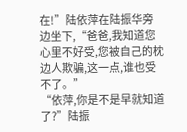在!”陆依萍在陆振华旁边坐下,“爸爸,我知道您心里不好受,您被自己的枕边人欺骗,这一点,谁也受不了。”
“依萍,你是不是早就知道了?”陆振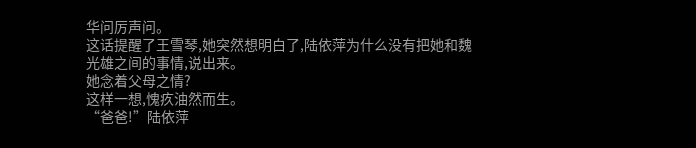华问厉声问。
这话提醒了王雪琴,她突然想明白了,陆依萍为什么没有把她和魏光雄之间的事情,说出来。
她念着父母之情?
这样一想,愧疚油然而生。
“爸爸!”陆依萍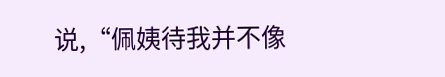说,“佩姨待我并不像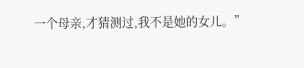一个母亲,才猜测过,我不是她的女儿。”